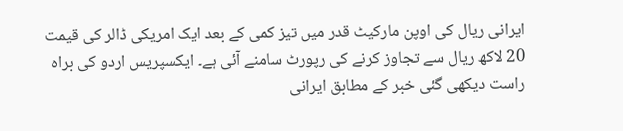ایرانی ریال کی اوپن مارکیٹ قدر میں تیز کمی کے بعد ایک امریکی ڈالر کی قیمت 20 لاکھ ریال سے تجاوز کرنے کی رپورٹ سامنے آئی ہے۔ ایکسپریس اردو کی براہ راست دیکھی گئی خبر کے مطابق ایرانی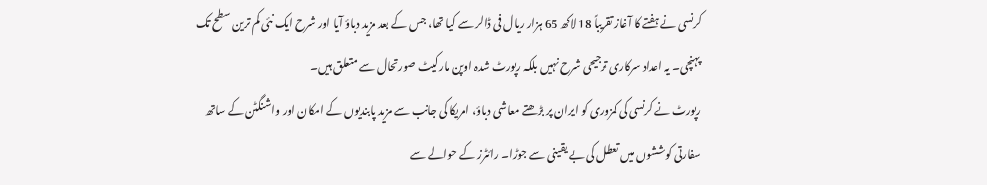کرنسی نے ہفتے کا آغاز تقریباً 18 لاکھ 65 ہزار ریال فی ڈالر سے کیا تھا، جس کے بعد مزید دباؤ آیا اور شرح ایک نئی کم ترین سطح تک پہنچی۔ یہ اعداد سرکاری ترجیحی شرح نہیں بلکہ رپورٹ شدہ اوپن مارکیٹ صورتحال سے متعلق ہیں۔
رپورٹ نے کرنسی کی کمزوری کو ایران پر بڑھتے معاشی دباؤ، امریکا کی جانب سے مزید پابندیوں کے امکان اور واشنگٹن کے ساتھ سفارتی کوششوں میں تعطل کی بے یقینی سے جوڑا۔ رائٹرز کے حوالے سے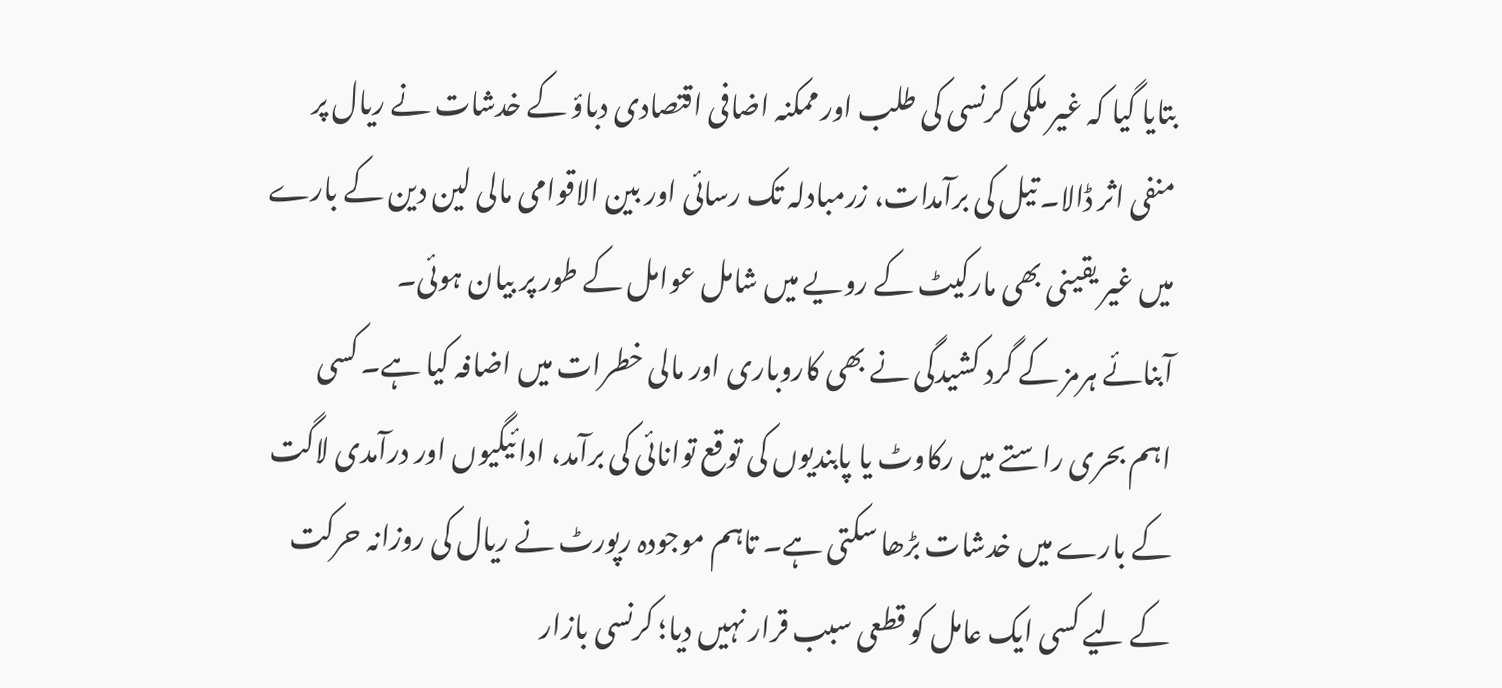بتایا گیا کہ غیر ملکی کرنسی کی طلب اور ممکنہ اضافی اقتصادی دباؤ کے خدشات نے ریال پر منفی اثر ڈالا۔ تیل کی برآمدات، زرمبادلہ تک رسائی اور بین الاقوامی مالی لین دین کے بارے میں غیر یقینی بھی مارکیٹ کے رویے میں شامل عوامل کے طور پر بیان ہوئی۔
آبنائے ہرمز کے گرد کشیدگی نے بھی کاروباری اور مالی خطرات میں اضافہ کیا ہے۔ کسی اہم بحری راستے میں رکاوٹ یا پابندیوں کی توقع توانائی کی برآمد، ادائیگیوں اور درآمدی لاگت کے بارے میں خدشات بڑھا سکتی ہے۔ تاہم موجودہ رپورٹ نے ریال کی روزانہ حرکت کے لیے کسی ایک عامل کو قطعی سبب قرار نہیں دیا؛ کرنسی بازار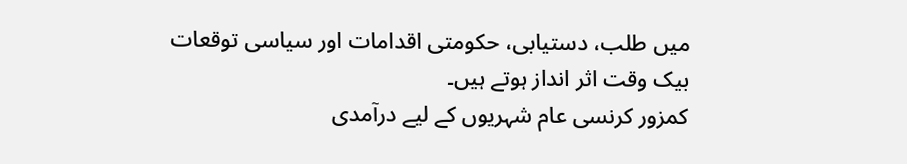میں طلب، دستیابی، حکومتی اقدامات اور سیاسی توقعات بیک وقت اثر انداز ہوتے ہیں۔
کمزور کرنسی عام شہریوں کے لیے درآمدی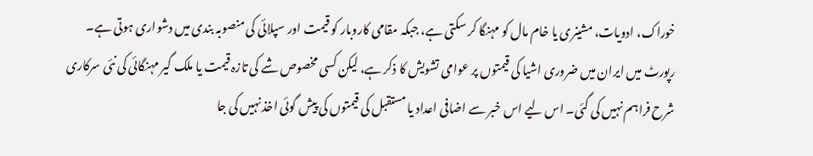خوراک، ادویات، مشینری یا خام مال کو مہنگا کر سکتی ہے، جبکہ مقامی کاروبار کو قیمت اور سپلائی کی منصوبہ بندی میں دشواری ہوتی ہے۔ رپورٹ میں ایران میں ضروری اشیا کی قیمتوں پر عوامی تشویش کا ذکر ہے، لیکن کسی مخصوص شے کی تازہ قیمت یا ملک گیر مہنگائی کی نئی سرکاری شرح فراہم نہیں کی گئی۔ اس لیے اس خبر سے اضافی اعداد یا مستقبل کی قیمتوں کی پیش گوئی اخذ نہیں کی جا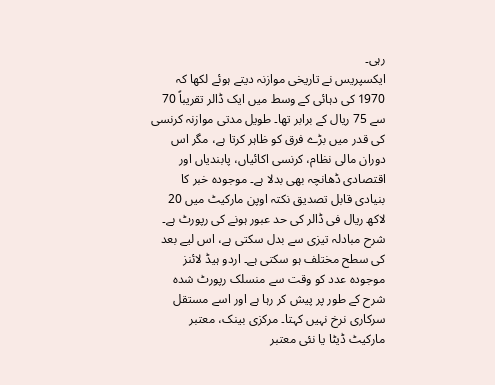رہی۔
ایکسپریس نے تاریخی موازنہ دیتے ہوئے لکھا کہ 1970 کی دہائی کے وسط میں ایک ڈالر تقریباً 70 سے 75 ریال کے برابر تھا۔ طویل مدتی موازنہ کرنسی کی قدر میں بڑے فرق کو ظاہر کرتا ہے، مگر اس دوران مالی نظام، کرنسی اکائیاں، پابندیاں اور اقتصادی ڈھانچہ بھی بدلا ہے۔ موجودہ خبر کا بنیادی قابل تصدیق نکتہ اوپن مارکیٹ میں 20 لاکھ ریال فی ڈالر کی حد عبور ہونے کی رپورٹ ہے۔
شرح مبادلہ تیزی سے بدل سکتی ہے، اس لیے بعد کی سطح مختلف ہو سکتی ہے۔ اردو ہیڈ لائنز موجودہ عدد کو وقت سے منسلک رپورٹ شدہ شرح کے طور پر پیش کر رہا ہے اور اسے مستقل سرکاری نرخ نہیں کہتا۔ مرکزی بینک، معتبر مارکیٹ ڈیٹا یا نئی معتبر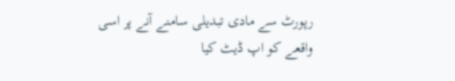رپورٹ سے مادی تبدیلی سامنے آنے پر اسی واقعے کو اپ ڈیٹ کیا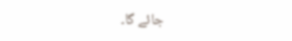جائے گا۔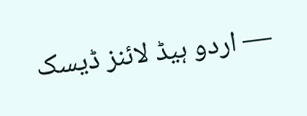— اردو ہیڈ لائنز ڈیسک